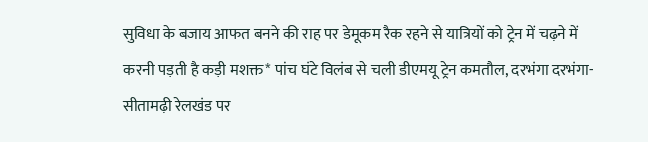सुविधा के बजाय आफत बनने की राह पर डेमूकम रैक रहने से यात्रियों को ट्रेन में चढ़ने में करनी पड़ती है कड़ी मशक्त* पांच घंटे विलंब से चली डीएमयू ट्रेन कमतौल, दरभंगा दरभंगा-सीतामढ़ी रेलखंड पर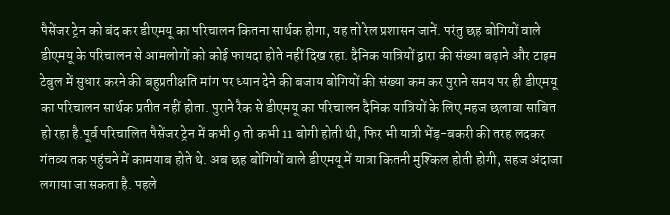पैसेंजर ट्रेन को बंद कर डीएमयू का परिचालन कितना सार्थक होगा, यह तो रेल प्रशासन जानें. परंतु छह बोगियों वाले डीएमयू के परिचालन से आमलोगों को कोई फायदा होते नहीं दिख रहा. दैनिक यात्रियों द्वारा की संख्या बढ़ाने और टाइम टेबुल में सुधार करने की बहुप्रतीक्षति मांग पर ध्यान देने की बजाय बोगियों की संख्या कम कर पुराने समय पर ही डीएमयू का परिचालन सार्थक प्रतीत नहीं होता. पुराने रैक से डीएमयू का परिचालन दैनिक यात्रियों के लिए महज छलावा साबित हो रहा है.पूर्व परिचालित पैसेंजर ट्रेन में कभी 9 तो कभी 11 बोगी होती थी, फिर भी यात्री भेंड़-बकरी की तरह लदकर गंतव्य तक पहुंचने में कामयाब होते थे. अब छह बोगियों वाले डीएमयू में यात्रा कितनी मुश्किल होती होगी, सहज अंदाजा लगाया जा सकता है. पहले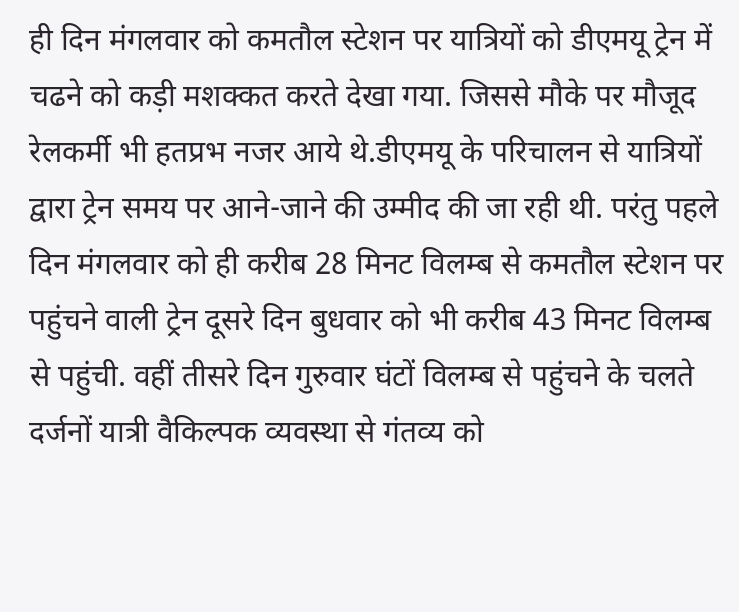ही दिन मंगलवार को कमतौल स्टेशन पर यात्रियों को डीएमयू ट्रेन में चढने को कड़ी मशक्कत करते देखा गया. जिससे मौके पर मौजूद रेलकर्मी भी हतप्रभ नजर आये थे.डीएमयू के परिचालन से यात्रियों द्वारा ट्रेन समय पर आने-जाने की उम्मीद की जा रही थी. परंतु पहले दिन मंगलवार को ही करीब 28 मिनट विलम्ब से कमतौल स्टेशन पर पहुंचने वाली ट्रेन दूसरे दिन बुधवार को भी करीब 43 मिनट विलम्ब से पहुंची. वहीं तीसरे दिन गुरुवार घंटों विलम्ब से पहुंचने के चलते दर्जनों यात्री वैकिल्पक व्यवस्था से गंतव्य को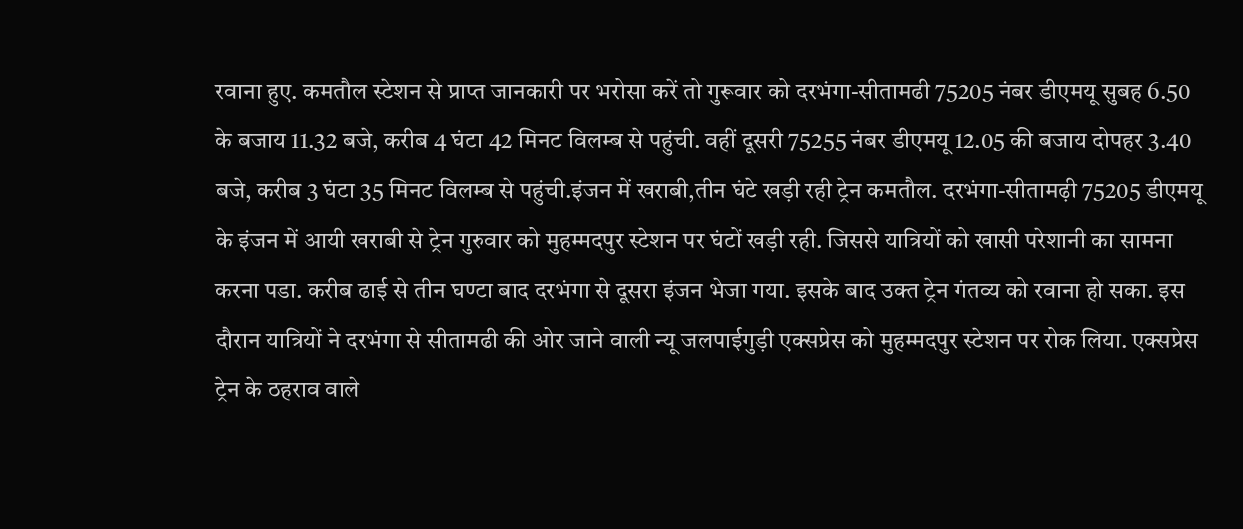रवाना हुए. कमतौल स्टेशन से प्राप्त जानकारी पर भरोसा करें तो गुरूवार को दरभंगा-सीतामढी 75205 नंबर डीएमयू सुबह 6.50 के बजाय 11.32 बजे, करीब 4 घंटा 42 मिनट विलम्ब से पहुंची. वहीं दूसरी 75255 नंबर डीएमयू 12.05 की बजाय दोपहर 3.40 बजे, करीब 3 घंटा 35 मिनट विलम्ब से पहुंची.इंजन में खराबी,तीन घंटे खड़ी रही ट्रेन कमतौल. दरभंगा-सीतामढ़ी 75205 डीएमयू के इंजन में आयी खराबी से ट्रेन गुरुवार को मुहम्मदपुर स्टेशन पर घंटों खड़ी रही. जिससे यात्रियों को खासी परेशानी का सामना करना पडा. करीब ढाई से तीन घण्टा बाद दरभंगा से दूसरा इंजन भेजा गया. इसके बाद उक्त ट्रेन गंतव्य को रवाना हो सका. इस दौरान यात्रियों ने दरभंगा से सीतामढी की ओर जाने वाली न्यू जलपाईगुड़ी एक्सप्रेस को मुहम्मदपुर स्टेशन पर रोक लिया. एक्सप्रेस ट्रेन के ठहराव वाले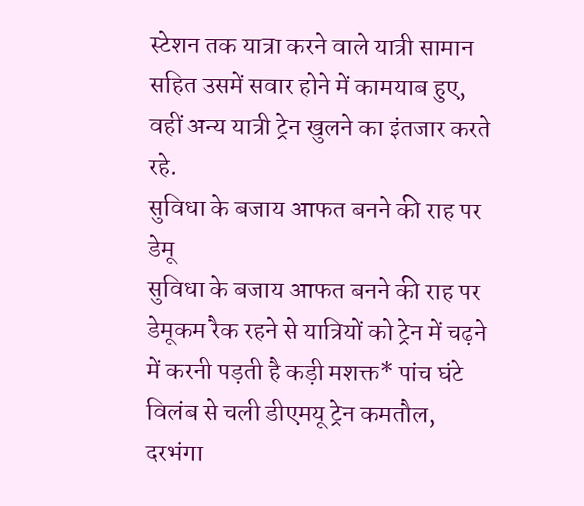स्टेशन तक यात्रा करने वाले यात्री सामान सहित उसमें सवार होने में कामयाब हुए, वहीं अन्य यात्री ट्रेन खुलने का इंतजार करते रहे.
सुविधा के बजाय आफत बनने की राह पर डेमू
सुविधा के बजाय आफत बनने की राह पर डेमूकम रैक रहने से यात्रियों को ट्रेन में चढ़ने में करनी पड़ती है कड़ी मशक्त* पांच घंटे विलंब से चली डीएमयू ट्रेन कमतौल, दरभंगा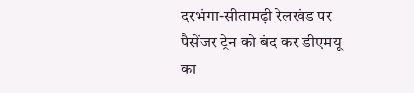दरभंगा-सीतामढ़ी रेलखंड पर पैसेंजर ट्रेन को बंद कर डीएमयू का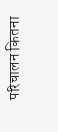परिचालन कितना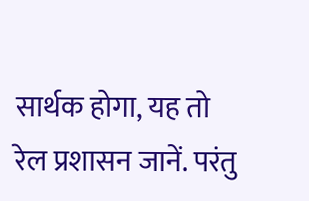सार्थक होगा, यह तो रेल प्रशासन जानें. परंतु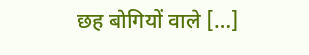छह बोगियों वाले […]